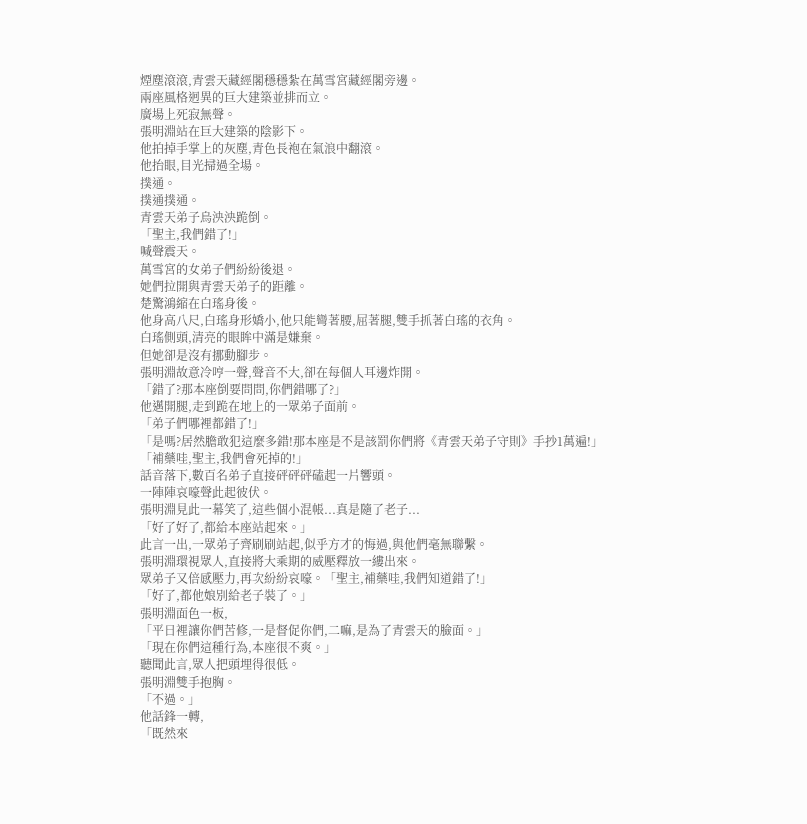煙塵滾滾,青雲天藏經閣穩穩紮在萬雪宮藏經閣旁邊。
兩座風格迥異的巨大建築並排而立。
廣場上死寂無聲。
張明淵站在巨大建築的陰影下。
他拍掉手掌上的灰塵,青色長袍在氣浪中翻滾。
他抬眼,目光掃過全場。
撲通。
撲通撲通。
青雲天弟子烏泱泱跪倒。
「聖主,我們錯了!」
喊聲震天。
萬雪宮的女弟子們紛紛後退。
她們拉開與青雲天弟子的距離。
楚驚鴻縮在白瑤身後。
他身高八尺,白瑤身形嬌小,他只能彎著腰,屈著腿,雙手抓著白瑤的衣角。
白瑤側頭,清亮的眼眸中滿是嫌棄。
但她卻是沒有挪動腳步。
張明淵故意冷哼一聲,聲音不大,卻在每個人耳邊炸開。
「錯了?那本座倒要問問,你們錯哪了?」
他邁開腿,走到跪在地上的一眾弟子面前。
「弟子們哪裡都錯了!」
「是嗎?居然膽敢犯這麼多錯!那本座是不是該罰你們將《青雲天弟子守則》手抄1萬遍!」
「補藥哇,聖主,我們會死掉的!」
話音落下,數百名弟子直接砰砰砰磕起一片響頭。
一陣陣哀嚎聲此起彼伏。
張明淵見此一幕笑了,這些個小混帳...真是隨了老子...
「好了好了,都給本座站起來。」
此言一出,一眾弟子齊刷刷站起,似乎方才的悔過,與他們毫無聯繫。
張明淵環視眾人,直接將大乘期的威壓釋放一縷出來。
眾弟子又倍感壓力,再次紛紛哀嚎。「聖主,補藥哇,我們知道錯了!」
「好了,都他娘別給老子裝了。」
張明淵面色一板,
「平日裡讓你們苦修,一是督促你們,二嘛,是為了青雲天的臉面。」
「現在你們這種行為,本座很不爽。」
聽聞此言,眾人把頭埋得很低。
張明淵雙手抱胸。
「不過。」
他話鋒一轉,
「既然來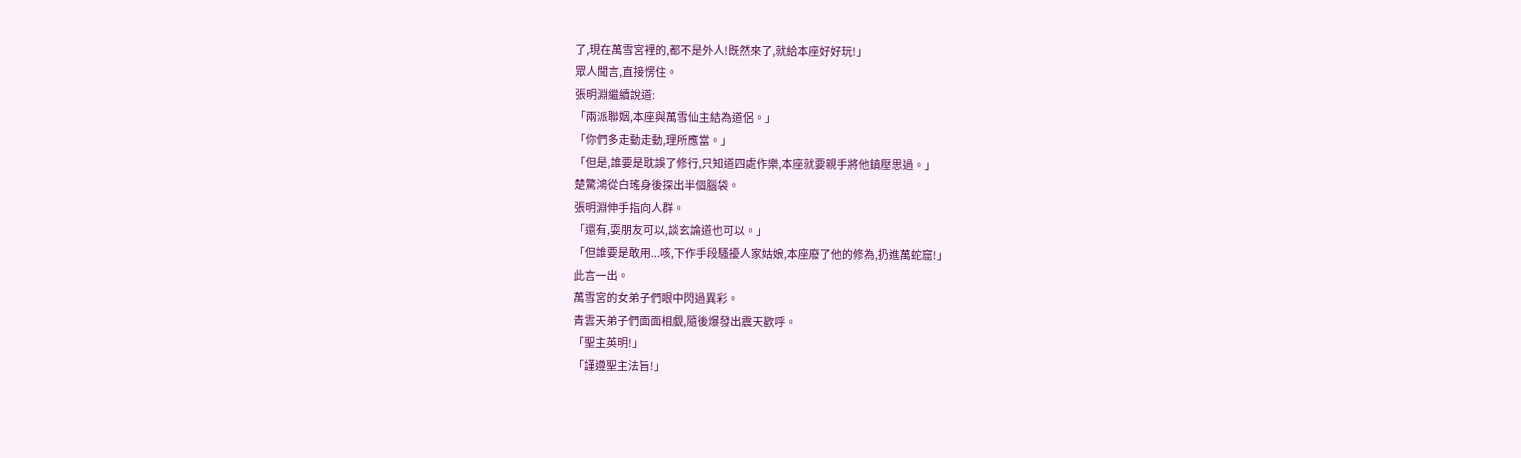了,現在萬雪宮裡的,都不是外人!既然來了,就給本座好好玩!」
眾人聞言,直接愣住。
張明淵繼續說道:
「兩派聯姻,本座與萬雪仙主結為道侶。」
「你們多走動走動,理所應當。」
「但是,誰要是耽誤了修行,只知道四處作樂,本座就要親手將他鎮壓思過。」
楚驚鴻從白瑤身後探出半個腦袋。
張明淵伸手指向人群。
「還有,耍朋友可以,談玄論道也可以。」
「但誰要是敢用...咳,下作手段騷擾人家姑娘,本座廢了他的修為,扔進萬蛇窟!」
此言一出。
萬雪宮的女弟子們眼中閃過異彩。
青雲天弟子們面面相覷,隨後爆發出震天歡呼。
「聖主英明!」
「謹遵聖主法旨!」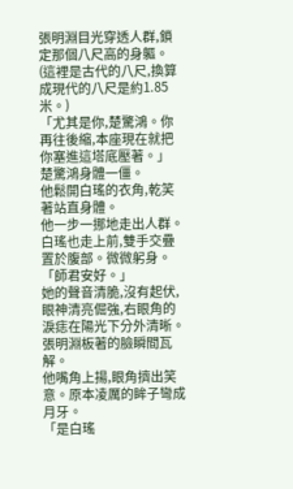張明淵目光穿透人群,鎖定那個八尺高的身軀。(這裡是古代的八尺,換算成現代的八尺是約1.85米。)
「尤其是你,楚驚鴻。你再往後縮,本座現在就把你塞進這塔底壓著。」
楚驚鴻身體一僵。
他鬆開白瑤的衣角,乾笑著站直身體。
他一步一挪地走出人群。
白瑤也走上前,雙手交疊置於腹部。微微躬身。
「師君安好。」
她的聲音清脆,沒有起伏,眼神清亮倔強,右眼角的淚痣在陽光下分外清晰。
張明淵板著的臉瞬間瓦解。
他嘴角上揚,眼角擠出笑意。原本凌厲的眸子彎成月牙。
「是白瑤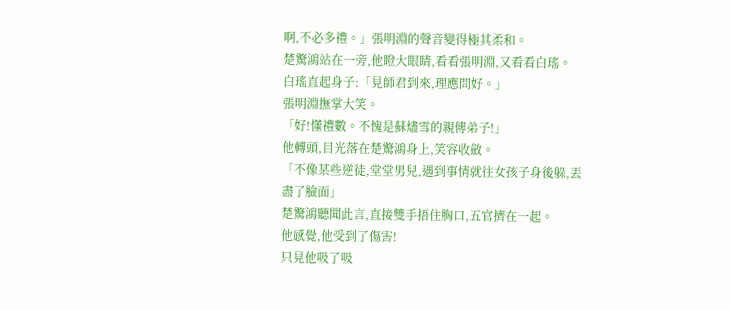啊,不必多禮。」張明淵的聲音變得極其柔和。
楚驚鴻站在一旁,他瞪大眼睛,看看張明淵,又看看白瑤。
白瑤直起身子:「見師君到來,理應問好。」
張明淵撫掌大笑。
「好!懂禮數。不愧是蘇燼雪的親傳弟子!」
他轉頭,目光落在楚驚鴻身上,笑容收斂。
「不像某些逆徒,堂堂男兒,遇到事情就往女孩子身後躲,丟盡了臉面」
楚驚鴻聽聞此言,直接雙手捂住胸口,五官擠在一起。
他感覺,他受到了傷害!
只見他吸了吸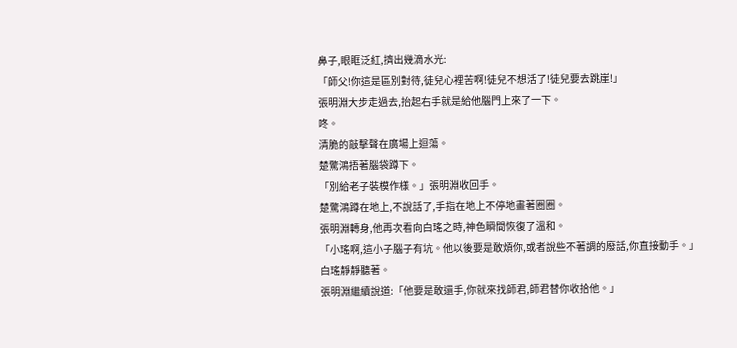鼻子,眼眶泛紅,擠出幾滴水光:
「師父!你這是區別對待,徒兒心裡苦啊!徒兒不想活了!徒兒要去跳崖!」
張明淵大步走過去,抬起右手就是給他腦門上來了一下。
咚。
清脆的敲擊聲在廣場上迴蕩。
楚驚鴻捂著腦袋蹲下。
「別給老子裝模作樣。」張明淵收回手。
楚驚鴻蹲在地上,不說話了,手指在地上不停地畫著圈圈。
張明淵轉身,他再次看向白瑤之時,神色瞬間恢復了溫和。
「小瑤啊,這小子腦子有坑。他以後要是敢煩你,或者說些不著調的廢話,你直接動手。」
白瑤靜靜聽著。
張明淵繼續說道:「他要是敢還手,你就來找師君,師君替你收拾他。」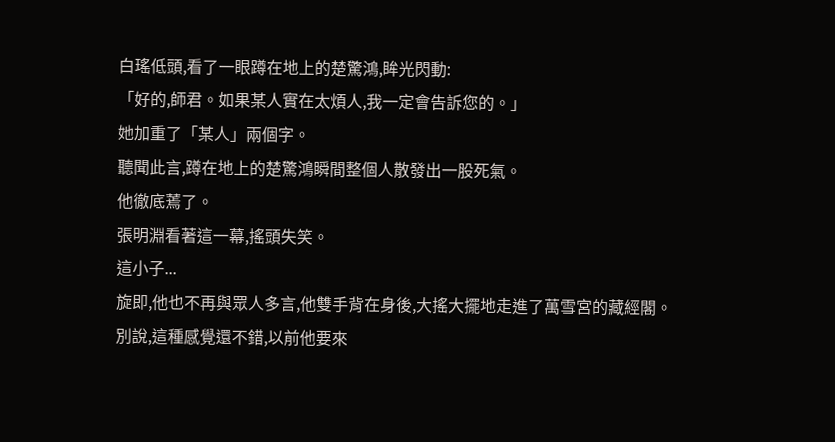白瑤低頭,看了一眼蹲在地上的楚驚鴻,眸光閃動:
「好的,師君。如果某人實在太煩人,我一定會告訴您的。」
她加重了「某人」兩個字。
聽聞此言,蹲在地上的楚驚鴻瞬間整個人散發出一股死氣。
他徹底蔫了。
張明淵看著這一幕,搖頭失笑。
這小子...
旋即,他也不再與眾人多言,他雙手背在身後,大搖大擺地走進了萬雪宮的藏經閣。
別說,這種感覺還不錯,以前他要來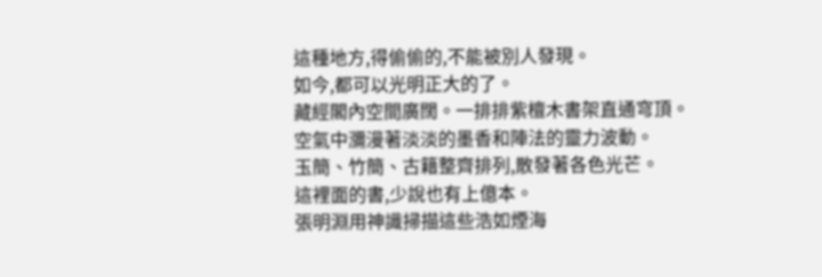這種地方,得偷偷的,不能被別人發現。
如今,都可以光明正大的了。
藏經閣內空間廣闊。一排排紫檀木書架直通穹頂。
空氣中瀰漫著淡淡的墨香和陣法的靈力波動。
玉簡、竹簡、古籍整齊排列,散發著各色光芒。
這裡面的書,少說也有上億本。
張明淵用神識掃描這些浩如煙海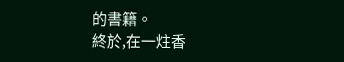的書籍。
終於,在一炷香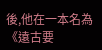後,他在一本名為《遠古要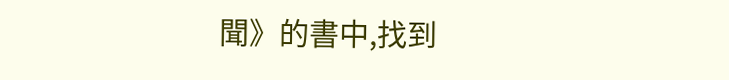聞》的書中,找到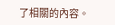了相關的內容。